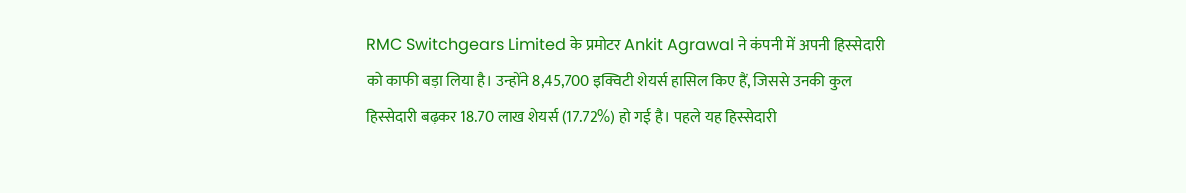RMC Switchgears Limited के प्रमोटर Ankit Agrawal ने कंपनी में अपनी हिस्सेदारी को काफी बड़ा लिया है। उन्होंने 8,45,700 इक्विटी शेयर्स हासिल किए हैं, जिससे उनकी कुल हिस्सेदारी बढ़कर 18.70 लाख शेयर्स (17.72%) हो गई है। पहले यह हिस्सेदारी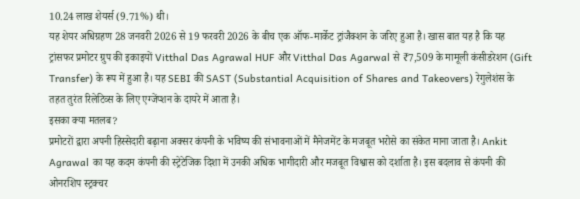10.24 लाख शेयर्स (9.71%) थी।
यह शेयर अधिग्रहण 28 जनवरी 2026 से 19 फरवरी 2026 के बीच एक ऑफ-मार्केट ट्रांजैक्शन के जरिए हुआ है। खास बात यह है कि यह ट्रांसफर प्रमोटर ग्रुप की इकाइयों Vitthal Das Agrawal HUF और Vitthal Das Agarwal से ₹7,509 के मामूली कंसीडरेशन (Gift Transfer) के रूप में हुआ है। यह SEBI की SAST (Substantial Acquisition of Shares and Takeovers) रेगुलेशंस के तहत तुरंत रिलेटिव्स के लिए एग्जेंप्शन के दायरे में आता है।
इसका क्या मतलब?
प्रमोटरों द्वारा अपनी हिस्सेदारी बढ़ाना अक्सर कंपनी के भविष्य की संभावनाओं में मैनेजमेंट के मजबूत भरोसे का संकेत माना जाता है। Ankit Agrawal का यह कदम कंपनी की स्ट्रेटेजिक दिशा में उनकी अधिक भागीदारी और मजबूत विश्वास को दर्शाता है। इस बदलाव से कंपनी की ओनरशिप स्ट्रक्चर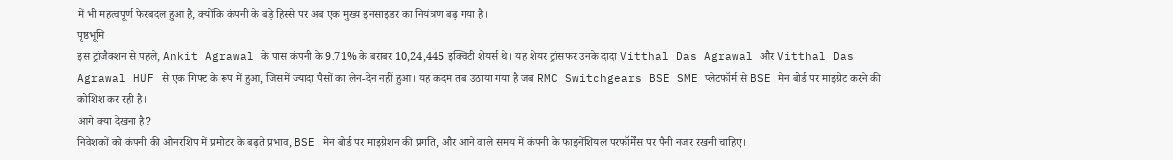में भी महत्वपूर्ण फेरबदल हुआ है, क्योंकि कंपनी के बड़े हिस्से पर अब एक मुख्य इनसाइडर का नियंत्रण बढ़ गया है।
पृष्ठभूमि
इस ट्रांजैक्शन से पहले, Ankit Agrawal के पास कंपनी के 9.71% के बराबर 10,24,445 इक्विटी शेयर्स थे। यह शेयर ट्रांसफर उनके दादा Vitthal Das Agrawal और Vitthal Das Agrawal HUF से एक गिफ्ट के रूप में हुआ, जिसमें ज्यादा पैसों का लेन-देन नहीं हुआ। यह कदम तब उठाया गया है जब RMC Switchgears BSE SME प्लेटफॉर्म से BSE मेन बोर्ड पर माइग्रेट करने की कोशिश कर रही है।
आगे क्या देखना है?
निवेशकों को कंपनी की ओनरशिप में प्रमोटर के बढ़ते प्रभाव, BSE मेन बोर्ड पर माइग्रेशन की प्रगति, और आने वाले समय में कंपनी के फाइनेंशियल परफॉर्मेंस पर पैनी नजर रखनी चाहिए।